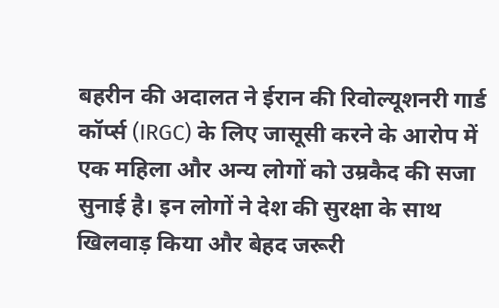बहरीन की अदालत ने ईरान की रिवोल्यूशनरी गार्ड कॉर्प्स (IRGC) के लिए जासूसी करने के आरोप में एक महिला और अन्य लोगों को उम्रकैद की सजा सुनाई है। इन लोगों ने देश की सुरक्षा के साथ खिलवाड़ किया और बेहद जरूरी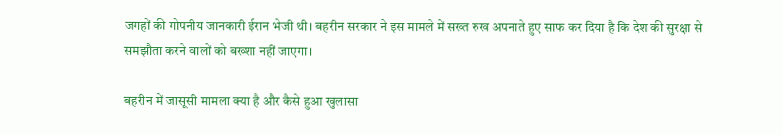जगहों की गोपनीय जानकारी ईरान भेजी थी। बहरीन सरकार ने इस मामले में सख्त रुख अपनाते हुए साफ कर दिया है कि देश की सुरक्षा से समझौता करने वालों को बख्शा नहीं जाएगा।

बहरीन में जासूसी मामला क्या है और कैसे हुआ खुलासा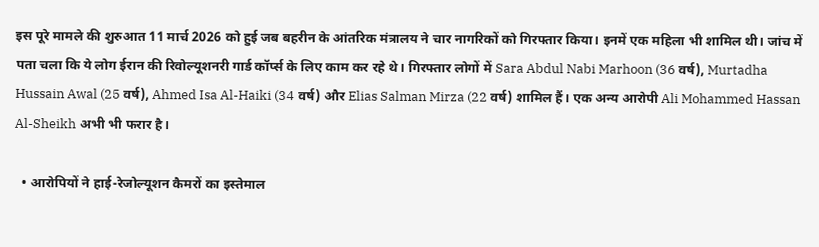इस पूरे मामले की शुरुआत 11 मार्च 2026 को हुई जब बहरीन के आंतरिक मंत्रालय ने चार नागरिकों को गिरफ्तार किया। इनमें एक महिला भी शामिल थी। जांच में पता चला कि ये लोग ईरान की रिवोल्यूशनरी गार्ड कॉर्प्स के लिए काम कर रहे थे। गिरफ्तार लोगों में Sara Abdul Nabi Marhoon (36 वर्ष), Murtadha Hussain Awal (25 वर्ष), Ahmed Isa Al-Haiki (34 वर्ष) और Elias Salman Mirza (22 वर्ष) शामिल हैं। एक अन्य आरोपी Ali Mohammed Hassan Al-Sheikh अभी भी फरार है।

  • आरोपियों ने हाई-रेजोल्यूशन कैमरों का इस्तेमाल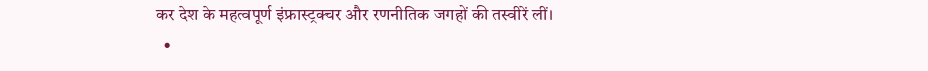कर देश के महत्वपूर्ण इंफ्रास्ट्रक्चर और रणनीतिक जगहों की तस्वीरें लीं।
  •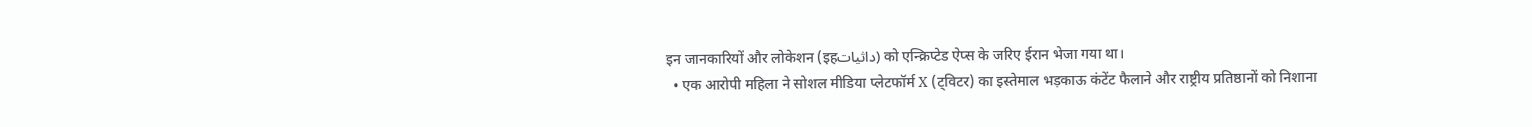इन जानकारियों और लोकेशन (इहداثيات) को एन्क्रिप्टेड ऐप्स के जरिए ईरान भेजा गया था।
  • एक आरोपी महिला ने सोशल मीडिया प्लेटफॉर्म X (ट्विटर) का इस्तेमाल भड़काऊ कंटेंट फैलाने और राष्ट्रीय प्रतिष्ठानों को निशाना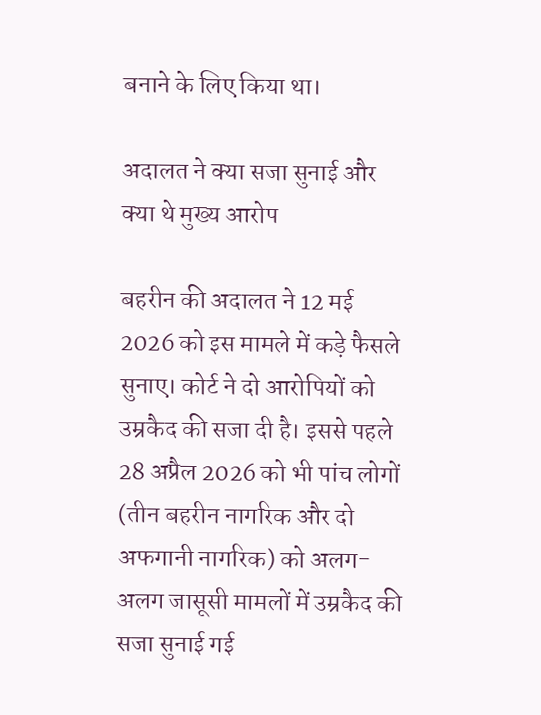बनाने के लिए किया था।

अदालत ने क्या सजा सुनाई और क्या थे मुख्य आरोप

बहरीन की अदालत ने 12 मई 2026 को इस मामले में कड़े फैसले सुनाए। कोर्ट ने दो आरोपियों को उम्रकैद की सजा दी है। इससे पहले 28 अप्रैल 2026 को भी पांच लोगों (तीन बहरीन नागरिक और दो अफगानी नागरिक) को अलग-अलग जासूसी मामलों में उम्रकैद की सजा सुनाई गई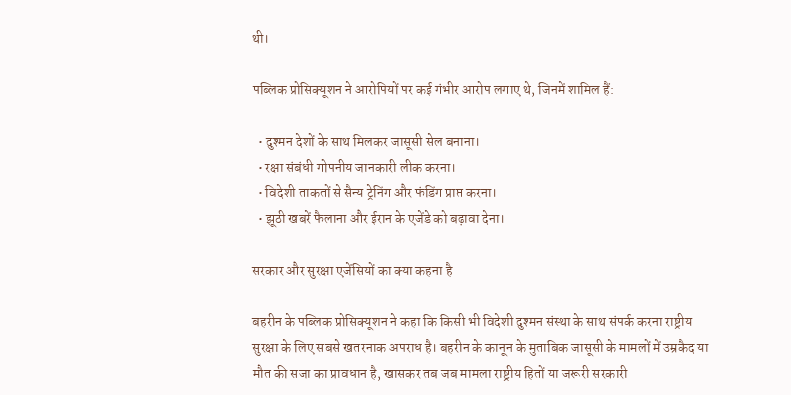थी।

पब्लिक प्रोसिक्यूशन ने आरोपियों पर कई गंभीर आरोप लगाए थे, जिनमें शामिल हैं:

  • दुश्मन देशों के साथ मिलकर जासूसी सेल बनाना।
  • रक्षा संबंधी गोपनीय जानकारी लीक करना।
  • विदेशी ताकतों से सैन्य ट्रेनिंग और फंडिंग प्राप्त करना।
  • झूठी खबरें फैलाना और ईरान के एजेंडे को बढ़ावा देना।

सरकार और सुरक्षा एजेंसियों का क्या कहना है

बहरीन के पब्लिक प्रोसिक्यूशन ने कहा कि किसी भी विदेशी दुश्मन संस्था के साथ संपर्क करना राष्ट्रीय सुरक्षा के लिए सबसे खतरनाक अपराध है। बहरीन के कानून के मुताबिक जासूसी के मामलों में उम्रकैद या मौत की सजा का प्रावधान है, खासकर तब जब मामला राष्ट्रीय हितों या जरूरी सरकारी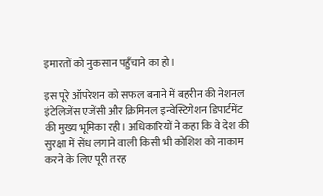इमारतों को नुकसान पहुँचाने का हो।

इस पूरे ऑपरेशन को सफल बनाने में बहरीन की नेशनल इंटेलिजेंस एजेंसी और क्रिमिनल इन्वेस्टिगेशन डिपार्टमेंट की मुख्य भूमिका रही। अधिकारियों ने कहा कि वे देश की सुरक्षा में सेंध लगाने वाली किसी भी कोशिश को नाकाम करने के लिए पूरी तरह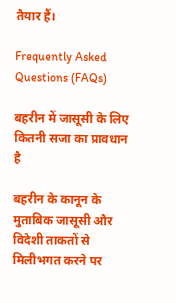तैयार हैं।

Frequently Asked Questions (FAQs)

बहरीन में जासूसी के लिए कितनी सजा का प्रावधान है

बहरीन के कानून के मुताबिक जासूसी और विदेशी ताकतों से मिलीभगत करने पर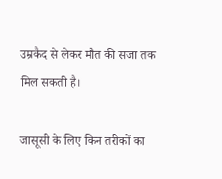उम्रकैद से लेकर मौत की सजा तक मिल सकती है।

जासूसी के लिए किन तरीकों का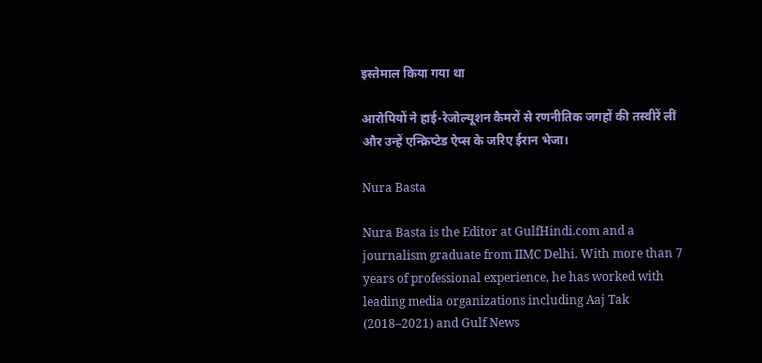इस्तेमाल किया गया था

आरोपियों ने हाई-रेजोल्यूशन कैमरों से रणनीतिक जगहों की तस्वीरें लीं और उन्हें एन्क्रिप्टेड ऐप्स के जरिए ईरान भेजा।

Nura Basta

Nura Basta is the Editor at GulfHindi.com and a journalism graduate from IIMC Delhi. With more than 7 years of professional experience, he has worked with leading media organizations including Aaj Tak (2018–2021) and Gulf News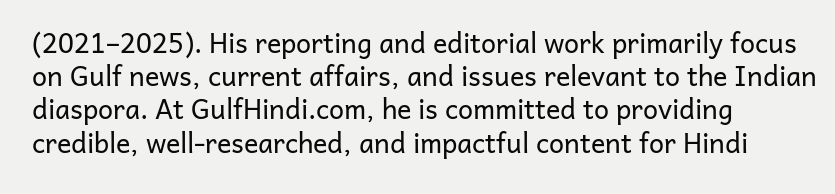(2021–2025). His reporting and editorial work primarily focus on Gulf news, current affairs, and issues relevant to the Indian diaspora. At GulfHindi.com, he is committed to providing credible, well-researched, and impactful content for Hindi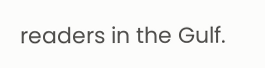readers in the Gulf.